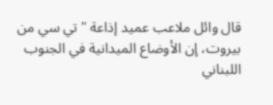قال وائل ملاعب عميد إذاعة "تي سي من بيروت، إن الأوضاع الميدانية في الجنوب اللبناني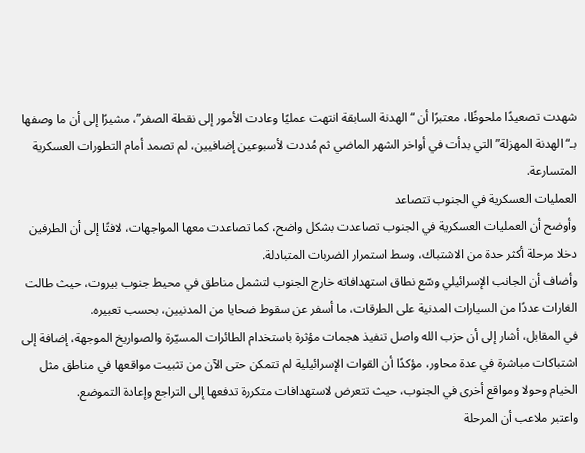شهدت تصعيدًا ملحوظًا، معتبرًا أن “الهدنة السابقة انتهت عمليًا وعادت الأمور إلى نقطة الصفر”، مشيرًا إلى أن ما وصفها بـ“الهدنة المهزلة” التي بدأت في أواخر الشهر الماضي ثم مُددت لأسبوعين إضافيين، لم تصمد أمام التطورات العسكرية المتسارعة.
العمليات العسكرية في الجنوب تتصاعد
وأوضح أن العمليات العسكرية في الجنوب تصاعدت بشكل واضح، كما تصاعدت معها المواجهات، لافتًا إلى أن الطرفين دخلا مرحلة أكثر حدة من الاشتباك، وسط استمرار الضربات المتبادلة.
وأضاف أن الجانب الإسرائيلي وسّع نطاق استهدافاته خارج الجنوب لتشمل مناطق في محيط جنوب بيروت، حيث طالت الغارات عددًا من السيارات المدنية على الطرقات، ما أسفر عن سقوط ضحايا من المدنيين، بحسب تعبيره.
في المقابل، أشار إلى أن حزب الله واصل تنفيذ هجمات مؤثرة باستخدام الطائرات المسيّرة والصواريخ الموجهة، إضافة إلى اشتباكات مباشرة في عدة محاور، مؤكدًا أن القوات الإسرائيلية لم تتمكن حتى الآن من تثبيت مواقعها في مناطق مثل الخيام وحولا ومواقع أخرى في الجنوب، حيث تتعرض لاستهدافات متكررة تدفعها إلى التراجع وإعادة التموضع.
واعتبر ملاعب أن المرحلة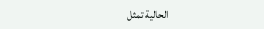الحالية تمثل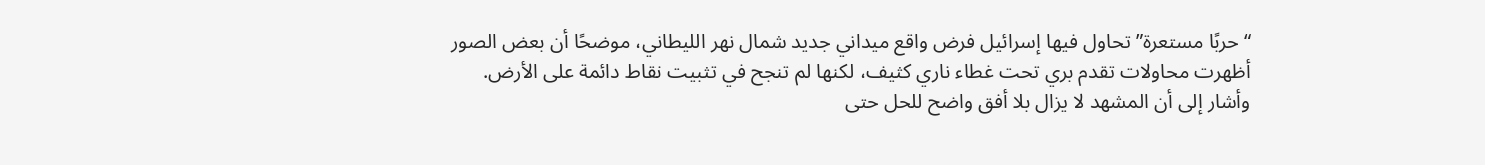“حربًا مستعرة” تحاول فيها إسرائيل فرض واقع ميداني جديد شمال نهر الليطاني، موضحًا أن بعض الصور أظهرت محاولات تقدم بري تحت غطاء ناري كثيف، لكنها لم تنجح في تثبيت نقاط دائمة على الأرض.
وأشار إلى أن المشهد لا يزال بلا أفق واضح للحل حتى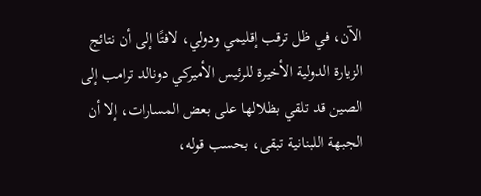الآن، في ظل ترقب إقليمي ودولي، لافتًا إلى أن نتائج الزيارة الدولية الأخيرة للرئيس الأميركي دونالد ترامب إلى الصين قد تلقي بظلالها على بعض المسارات، إلا أن الجبهة اللبنانية تبقى، بحسب قوله،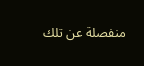منفصلة عن تلك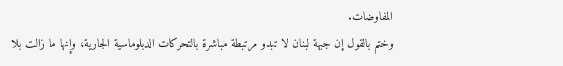المفاوضات.
وختم بالقول إن جبهة لبنان لا تبدو مرتبطة مباشرة بالتحركات الدبلوماسية الجارية، وإنها ما زالت بلا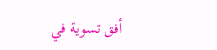أفق تسوية في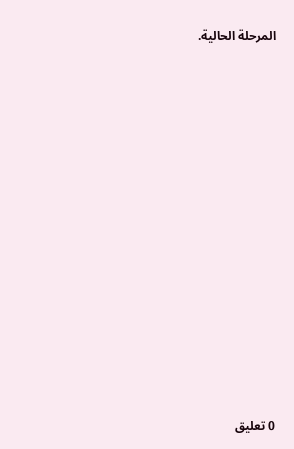المرحلة الحالية.















0 تعليق